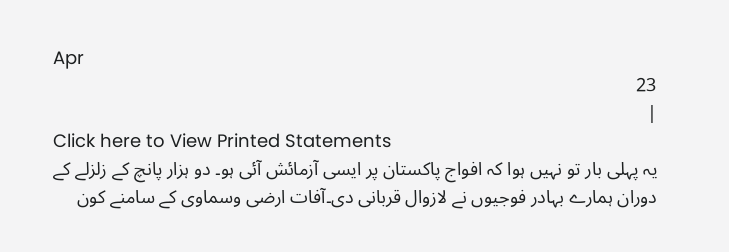Apr
23
|
Click here to View Printed Statements
یہ پہلی بار تو نہیں ہوا کہ افواج پاکستان پر ایسی آزمائش آئی ہو۔ دو ہزار پانچ کے زلزلے کے دوران ہمارے بہادر فوجیوں نے لازوال قربانی دی۔آفات ارضی وسماوی کے سامنے کون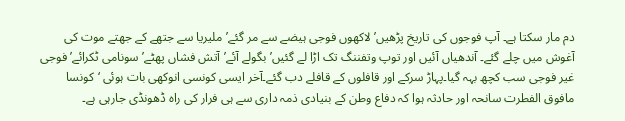دم مار سکتا ہے۔ آپ فوجوں کی تاریخ پڑھیں’لاکھوں فوجی ہیضے سے مر گئے’ملیریا سے جتھے کے جھتے موت کی آغوش میں چلے گئے۔ آندھیاں آئیں اور توپ وتفننگ تک اڑا لے گئیں’ بگولے آئے’آتش فشاں پھٹے’ سونامی ٹکرائے’ فوجی غیر فوجی سب کچھ بہہ گیا۔پہاڑ سرکے اور قافلوں کے قافلے دب گئے۔آخر ایسی کونسی انوکھی بات ہوئی ‘کونسا مافوق الفطرت سانحہ اور حادثہ ہوا کہ دفاع وطن کے بنیادی ذمہ داری سے ہی فرار کی راہ ڈھونڈی جارہی ہے۔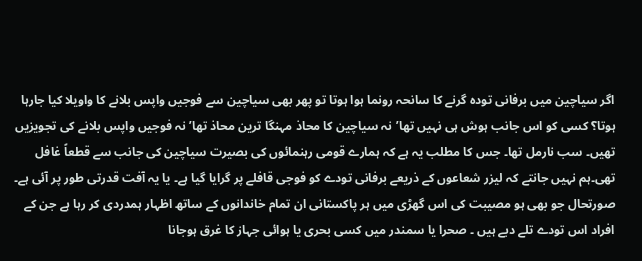اگر سیاچین میں برفانی تودہ گرنے کا سانحہ رونما ہوا ہوتا تو پھر بھی سیاچین سے فوجیں واپس بلانے کا واویلا کیا جارہا ہوتا؟ کسی کو اس جانب ہوش ہی نہیں تھا’نہ سیاچین کا محاذ مہنگا ترین محاذ تھا’ نہ فوجیں واپس بلانے کی تجویزیں تھیں۔ سب نارمل تھا۔ جس کا مطلب یہ ہے کہ ہمارے قومی رہنمائوں کی بصیرت سیاچین کی جانب سے قطعاً غافل تھی۔ہم نہیں جانتے کہ لیزر شعاعوں کے ذریعے برفانی تودے کو فوجی قافلے پر گرایا گیا ہے۔ یا یہ آفت قدرتی طور پر آئی ہے۔ صورتحال جو بھی ہو مصیبت کی اس گھڑی میں ہر پاکستانی ان تمام خاندانوں کے ساتھ اظہار ہمدردی کر رہا ہے جن کے افراد اس تودے تلے دبے ہیں ۔ صحرا یا سمندر میں کسی بحری یا ہوائی جہاز کا غرق ہوجانا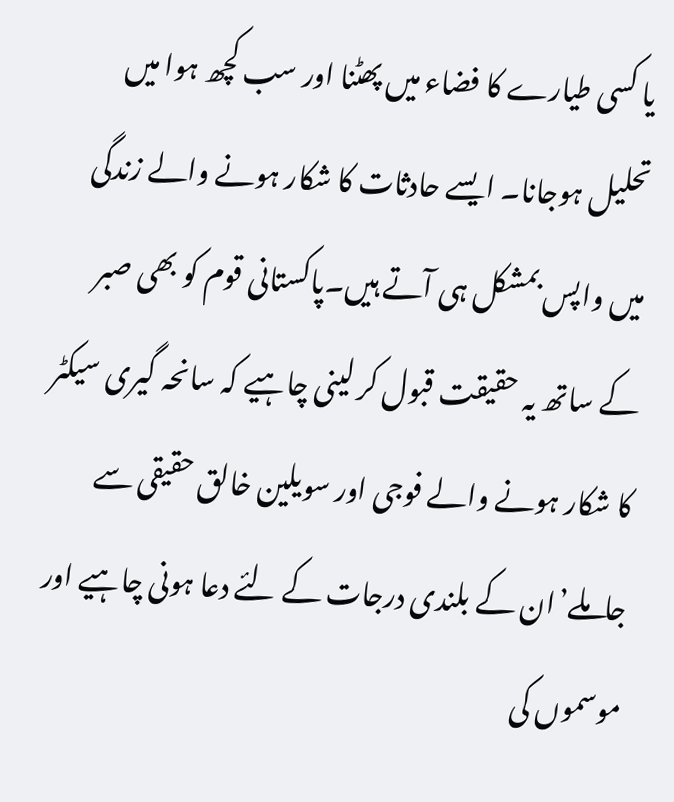یا کسی طیارے کا فضاء میں پھٹنا اور سب کچھ ہوا میں تحلیل ہوجانا۔ ایسے حادثات کا شکار ہونے والے زندگی میں واپس بمشکل ہی آتے ہیں۔پاکستانی قوم کو بھی صبر کے ساتھ یہ حقیقت قبول کر لینی چاہیے کہ سانحہ گیری سیکٹر کا شکار ہونے والے فوجی اور سویلین خالق حقیقی سے جاملے’ان کے بلندی درجات کے لئے دعا ہونی چاہیے اور موسموں کی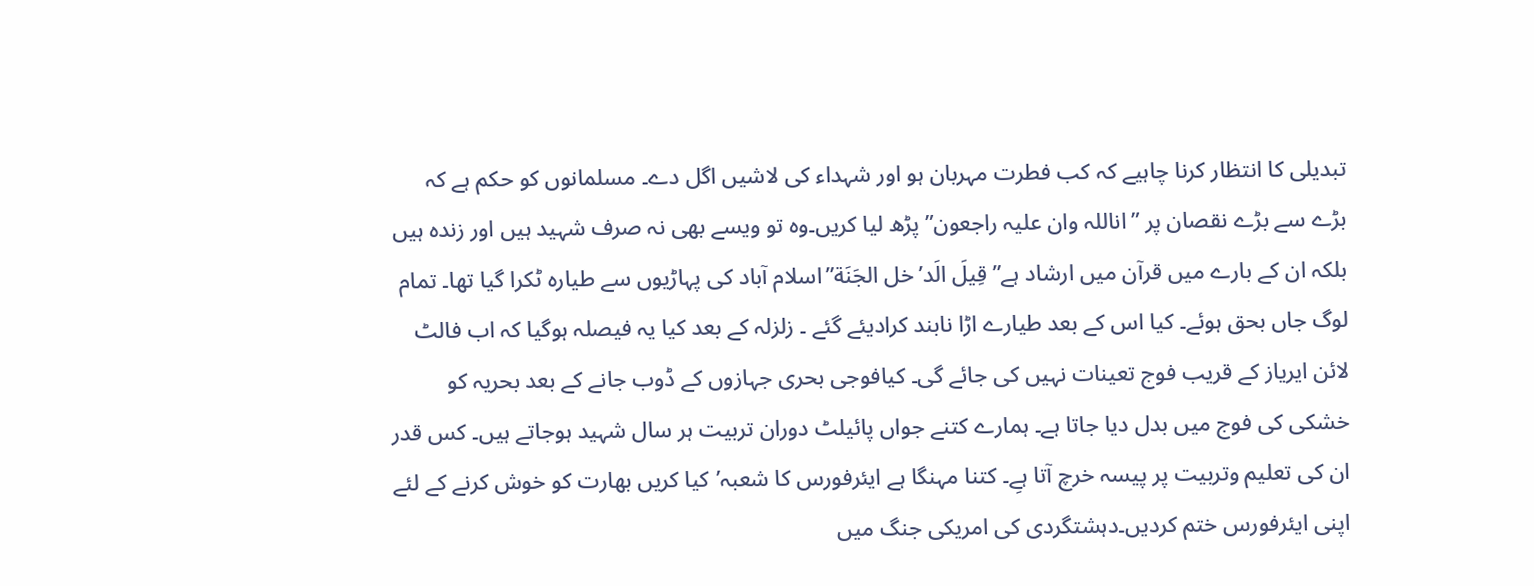تبدیلی کا انتظار کرنا چاہیے کہ کب فطرت مہربان ہو اور شہداء کی لاشیں اگل دے۔ مسلمانوں کو حکم ہے کہ بڑے سے بڑے نقصان پر ”اناللہ وان علیہ راجعون” پڑھ لیا کریں۔وہ تو ویسے بھی نہ صرف شہید ہیں اور زندہ ہیں بلکہ ان کے بارے میں قرآن میں ارشاد ہے”قِیلَ الَد’خل الجَنَة”اسلام آباد کی پہاڑیوں سے طیارہ ٹکرا گیا تھا۔ تمام لوگ جاں بحق ہوئے۔ کیا اس کے بعد طیارے اڑا نابند کرادیئے گئے ۔ زلزلہ کے بعد کیا یہ فیصلہ ہوگیا کہ اب فالٹ لائن ایریاز کے قریب فوج تعینات نہیں کی جائے گی۔ کیافوجی بحری جہازوں کے ڈوب جانے کے بعد بحریہ کو خشکی کی فوج میں بدل دیا جاتا ہے۔ ہمارے کتنے جواں پائیلٹ دوران تربیت ہر سال شہید ہوجاتے ہیں۔ کس قدر ان کی تعلیم وتربیت پر پیسہ خرچ آتا ہےِ۔ کتنا مہنگا ہے ایئرفورس کا شعبہ’کیا کریں بھارت کو خوش کرنے کے لئے اپنی ایئرفورس ختم کردیں۔دہشتگردی کی امریکی جنگ میں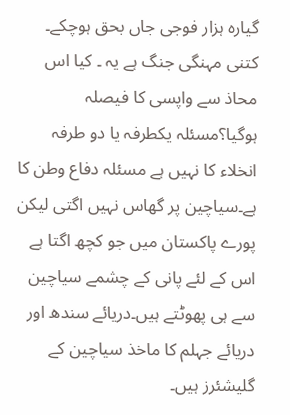گیارہ ہزار فوجی جاں بحق ہوچکے۔ کتنی مہنگی جنگ ہے یہ ۔ کیا اس محاذ سے واپسی کا فیصلہ ہوگیا؟مسئلہ یکطرفہ یا دو طرفہ انخلاء کا نہیں ہے مسئلہ دفاع وطن کا ہے۔سیاچین پر گھاس نہیں اگتی لیکن پورے پاکستان میں جو کچھ اگتا ہے اس کے لئے پانی کے چشمے سیاچین سے ہی پھوٹتے ہیں۔دریائے سندھ اور دریائے جہلم کا ماخذ سیاچین کے گلیشئرز ہیں۔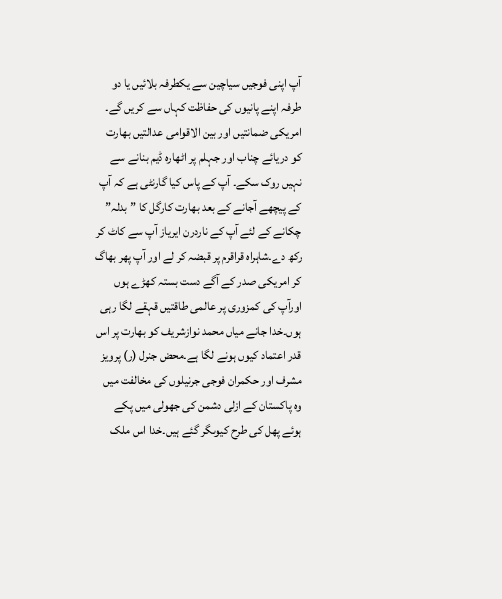آپ اپنی فوجیں سیاچین سے یکطرفہ بلائیں یا دو طرفہ اپنے پانیوں کی حفاظت کہاں سے کریں گے۔ امریکی ضمانتیں اور بین الاقوامی عدالتیں بھارت کو دریائے چناب اور جہلم پر اٹھارہ ڈیم بنانے سے نہیں روک سکے۔ آپ کے پاس کیا گارنٹی ہے کہ آپ کے پیچھے آجانے کے بعد بھارت کارگل کا ”بدلہ” چکانے کے لئے آپ کے ناردرن ایریاز آپ سے کاٹ کر رکھ دے۔شاہراہ قراقرم پر قبضہ کر لے اور آپ پھر بھاگ کر امریکی صدر کے آگے دست بستہ کھڑے ہوں اورآپ کی کمزوری پر عالمی طاقتیں قہقے لگا رہی ہوں۔خدا جانے میاں محمد نوازشریف کو بھارت پر اس قدر اعتماد کیوں ہونے لگا ہے۔محض جنرل (ر) پرویز مشرف اور حکمران فوجی جرنیلوں کی مخالفت میں وہ پاکستان کے ازلی دشمن کی جھولی میں پکے ہوئے پھل کی طرح کیوںگر گئے ہیں۔خدا اس ملک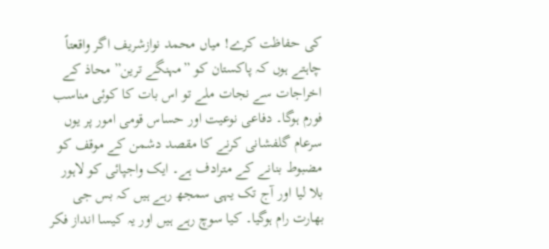کی حفاظت کرے! میاں محمد نوازشریف اگر واقعتاً چاہتے ہوں کہ پاکستان کو ”مہنگے ترین” محاذ کے اخراجات سے نجات ملے تو اس بات کا کوئی مناسب فورم ہوگا۔ دفاعی نوعیت اور حساس قومی امور پر یوں سرعام گلفشانی کرنے کا مقصد دشمن کے موقف کو مضبوط بنانے کے مترادف ہے۔ ایک واجپائی کو لاہور بلا لیا اور آج تک یہی سمجھ رہے ہیں کہ بس جی بھارت رام ہوگیا۔ کیا سوچ رہے ہیں اور یہ کیسا انداز فکر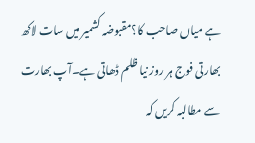ہے میاں صاحب کا؟مقبوضہ کشمیر میں سات لاکھ بھارتی فوج ہر روز نیا ظلم ڈھاتی ہے۔آپ بھارت سے مطالبہ کریں کہ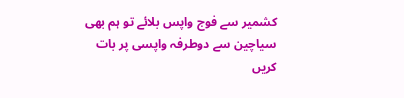کشمیر سے فوج واپس بلائے تو ہم بھی سیاچین سے دوطرفہ واپسی پر بات کریں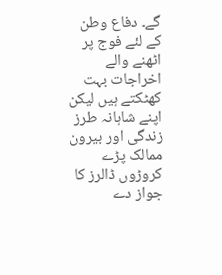گے۔ دفاع وطن کے لئے فوج پر اٹھنے والے اخراجات بہت کھٹکتے ہیں لیکن اپنے شاہانہ طرز زندگی اور بیرون ممالک پڑے کروڑوں ڈالرز کا جواز دے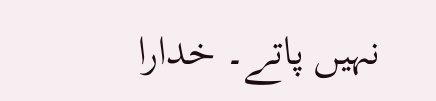نہیں پاتے۔ خدارا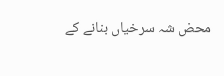محض شہ سرخیاں بنانے کے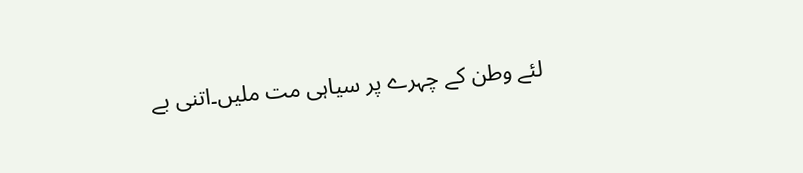لئے وطن کے چہرے پر سیاہی مت ملیں۔اتنی بے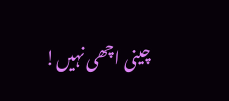چینی اچھی نہیں!